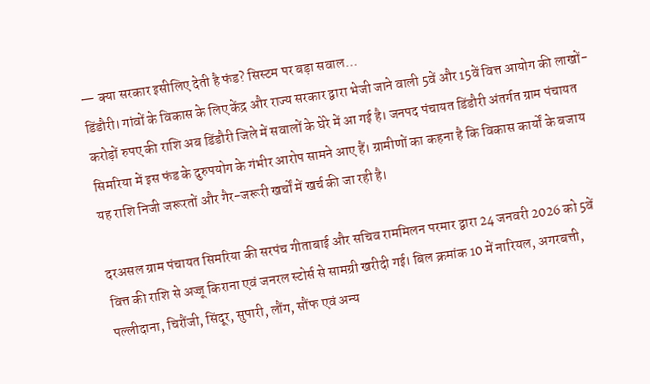— क्या सरकार इसीलिए देती है फंड? सिस्टम पर बड़ा सवाल…
डिंडौरी। गांवों के विकास के लिए केंद्र और राज्य सरकार द्वारा भेजी जाने वाली 5वें और 15वें वित्त आयोग की लाखों-करोड़ों रुपए की राशि अब डिंडौरी जिले में सवालों के घेरे में आ गई है। जनपद पंचायत डिंडौरी अंतर्गत ग्राम पंचायत सिमरिया में इस फंड के दुरुपयोग के गंभीर आरोप सामने आए हैं। ग्रामीणों का कहना है कि विकास कार्यों के बजाय यह राशि निजी जरूरतों और गैर-जरूरी खर्चों में खर्च की जा रही है।

दरअसल ग्राम पंचायत सिमरिया की सरपंच गीताबाई और सचिव राममिलन परमार द्वारा 24 जनवरी 2026 को 5वें वित्त की राशि से अज्जू किराना एवं जनरल स्टोर्स से सामग्री खरीदी गई। बिल क्रमांक 10 में नारियल, अगरबत्ती, पल्लीदाना, चिरौंजी, सिंदूर, सुपारी, लौंग, सौंफ एवं अन्य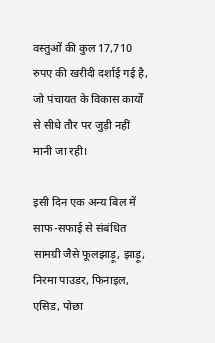वस्तुओं की कुल 17,710 रुपए की खरीदी दर्शाई गई है, जो पंचायत के विकास कार्यों से सीधे तौर पर जुड़ी नहीं मानी जा रही।

इसी दिन एक अन्य बिल में साफ-सफाई से संबंधित सामग्री जैसे फूलझाड़ू, झाड़ू, निरमा पाउडर, फिनाइल, एसिड, पोछा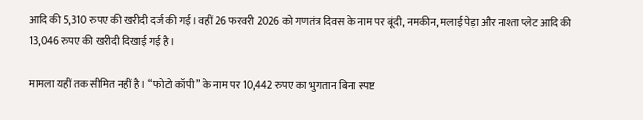आदि की 5,310 रुपए की खरीदी दर्ज की गई। वहीं 26 फरवरी 2026 को गणतंत्र दिवस के नाम पर बूंदी, नमकीन, मलाई पेड़ा और नाश्ता प्लेट आदि की 13,046 रुपए की खरीदी दिखाई गई है।

मामला यहीं तक सीमित नहीं है। “फोटो कॉपी” के नाम पर 10,442 रुपए का भुगतान बिना स्पष्ट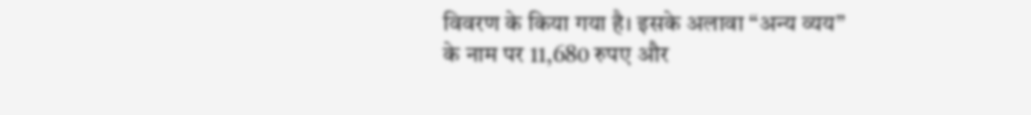विवरण के किया गया है। इसके अलावा “अन्य व्यय” के नाम पर 11,680 रुपए और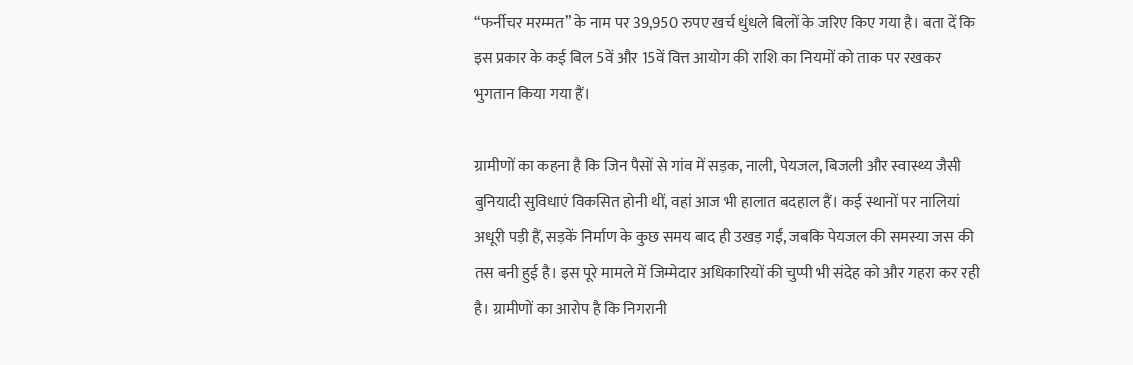“फर्नीचर मरम्मत” के नाम पर 39,950 रुपए खर्च धुंधले बिलों के जरिए किए गया है। बता दें कि इस प्रकार के कई बिल 5वें और 15वें वित्त आयोग की राशि का नियमों को ताक पर रखकर भुगतान किया गया हैं।

ग्रामीणों का कहना है कि जिन पैसों से गांव में सड़क, नाली, पेयजल, बिजली और स्वास्थ्य जैसी बुनियादी सुविधाएं विकसित होनी थीं, वहां आज भी हालात बदहाल हैं। कई स्थानों पर नालियां अधूरी पड़ी हैं, सड़कें निर्माण के कुछ समय बाद ही उखड़ गईं, जबकि पेयजल की समस्या जस की तस बनी हुई है। इस पूरे मामले में जिम्मेदार अधिकारियों की चुप्पी भी संदेह को और गहरा कर रही है। ग्रामीणों का आरोप है कि निगरानी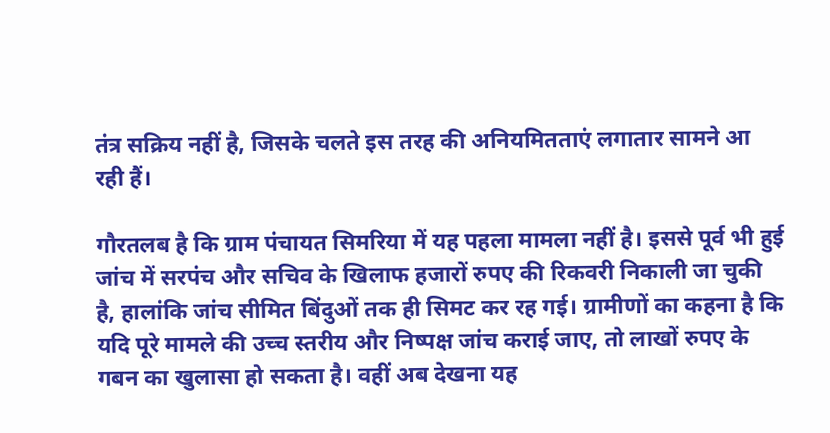तंत्र सक्रिय नहीं है, जिसके चलते इस तरह की अनियमितताएं लगातार सामने आ रही हैं।

गौरतलब है कि ग्राम पंचायत सिमरिया में यह पहला मामला नहीं है। इससे पूर्व भी हुई जांच में सरपंच और सचिव के खिलाफ हजारों रुपए की रिकवरी निकाली जा चुकी है, हालांकि जांच सीमित बिंदुओं तक ही सिमट कर रह गई। ग्रामीणों का कहना है कि यदि पूरे मामले की उच्च स्तरीय और निष्पक्ष जांच कराई जाए, तो लाखों रुपए के गबन का खुलासा हो सकता है। वहीं अब देखना यह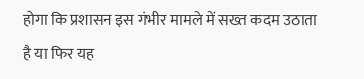होगा कि प्रशासन इस गंभीर मामले में सख्त कदम उठाता है या फिर यह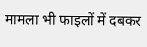मामला भी फाइलों में दबकर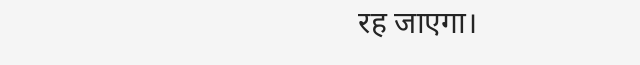रह जाएगा।